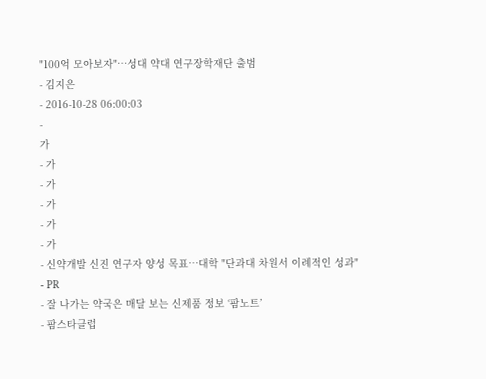"100억 모아보자"…성대 약대 연구장학재단 출범
- 김지은
- 2016-10-28 06:00:03
-
가
- 가
- 가
- 가
- 가
- 가
- 신약개발 신진 연구자 양성 목표…대학 "단과대 차원서 이례적인 성과"
- PR
- 잘 나가는 약국은 매달 보는 신제품 정보 ‘팜노트’
- 팜스타클럽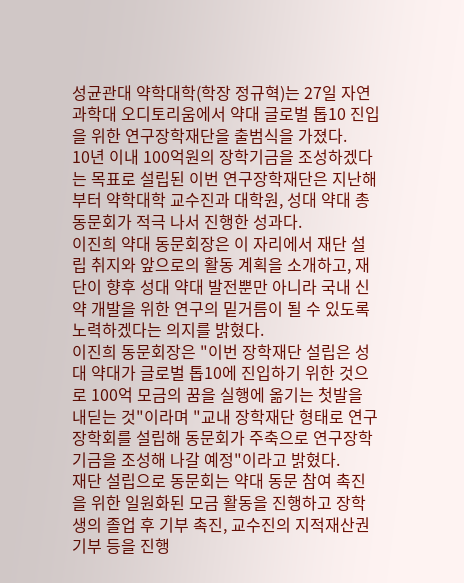성균관대 약학대학(학장 정규혁)는 27일 자연과학대 오디토리움에서 약대 글로벌 톱10 진입을 위한 연구장학재단을 출범식을 가졌다.
10년 이내 100억원의 장학기금을 조성하겠다는 목표로 설립된 이번 연구장학재단은 지난해부터 약학대학 교수진과 대학원, 성대 약대 총동문회가 적극 나서 진행한 성과다.
이진희 약대 동문회장은 이 자리에서 재단 설립 취지와 앞으로의 활동 계획을 소개하고, 재단이 향후 성대 약대 발전뿐만 아니라 국내 신약 개발을 위한 연구의 밑거름이 될 수 있도록 노력하겠다는 의지를 밝혔다.
이진희 동문회장은 "이번 장학재단 설립은 성대 약대가 글로벌 톱10에 진입하기 위한 것으로 100억 모금의 꿈을 실행에 옮기는 첫발을 내딛는 것"이라며 "교내 장학재단 형태로 연구장학회를 설립해 동문회가 주축으로 연구장학기금을 조성해 나갈 예정"이라고 밝혔다.
재단 설립으로 동문회는 약대 동문 참여 촉진을 위한 일원화된 모금 활동을 진행하고 장학생의 졸업 후 기부 촉진, 교수진의 지적재산권 기부 등을 진행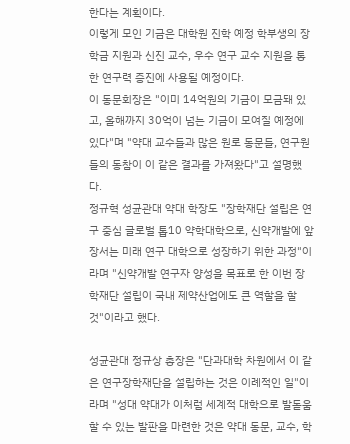한다는 계획이다.
이렇게 모인 기금은 대학원 진학 예정 학부생의 장학금 지원과 신진 교수, 우수 연구 교수 지원을 통한 연구력 증진에 사용될 예정이다.
이 동문회장은 "이미 14억원의 기금이 모금돼 있고, 올해까지 30억이 넘는 기금이 모여질 예정에 있다"며 "약대 교수들과 많은 원로 동문들, 연구원들의 동참이 이 같은 결과를 가져왔다"고 설명했다.
정규혁 성균관대 약대 학장도 "장학재단 설립은 연구 중심 글로벌 톱10 약학대학으로, 신약개발에 앞장서는 미래 연구 대학으로 성장하기 위한 과정"이라며 "신약개발 연구자 양성을 목표로 한 이번 장학재단 설립이 국내 제약산업에도 큰 역할을 할 것"이라고 했다.

성균관대 정규상 총장은 "단과대학 차원에서 이 같은 연구장학재단을 설립하는 것은 이례적인 일"이라며 "성대 약대가 이처럼 세계적 대학으로 발돋움 할 수 있는 발판을 마련한 것은 약대 동문, 교수, 학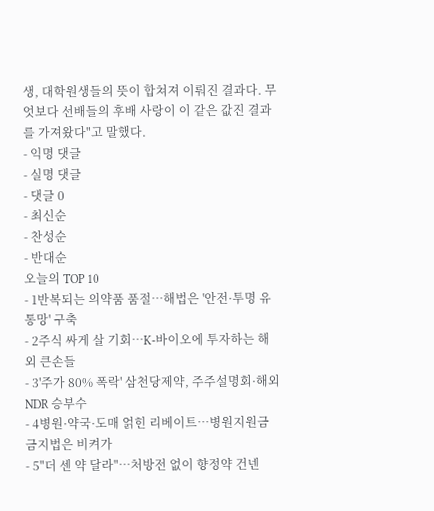생, 대학원생들의 뜻이 합쳐져 이뤄진 결과다. 무엇보다 선배들의 후배 사랑이 이 같은 값진 결과를 가져왔다"고 말했다.
- 익명 댓글
- 실명 댓글
- 댓글 0
- 최신순
- 찬성순
- 반대순
오늘의 TOP 10
- 1반복되는 의약품 품절…해법은 '안전·투명 유통망' 구축
- 2주식 싸게 살 기회…K-바이오에 투자하는 해외 큰손들
- 3'주가 80% 폭락' 삼천당제약, 주주설명회·해외 NDR 승부수
- 4병원·약국·도매 얽힌 리베이트…병원지원금 금지법은 비켜가
- 5"더 센 약 달라"…처방전 없이 향정약 건넨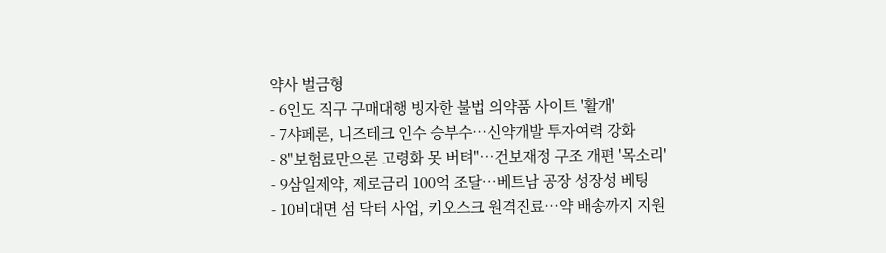약사 벌금형
- 6인도 직구 구매대행 빙자한 불법 의약품 사이트 '활개'
- 7샤페론, 니즈테크 인수 승부수…신약개발 투자여력 강화
- 8"보험료만으론 고령화 못 버텨"…건보재정 구조 개편 '목소리'
- 9삼일제약, 제로금리 100억 조달…베트남 공장 성장성 베팅
- 10비대면 섬 닥터 사업, 키오스크 원격진료…약 배송까지 지원